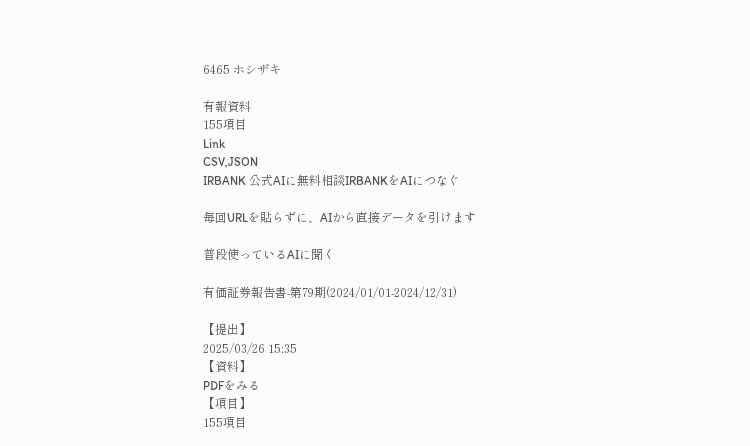6465 ホシザキ

有報資料
155項目
Link
CSV,JSON
IRBANK 公式AIに無料相談IRBANKをAIにつなぐ

毎回URLを貼らずに、AIから直接データを引けます

普段使っているAIに聞く

有価証券報告書-第79期(2024/01/01-2024/12/31)

【提出】
2025/03/26 15:35
【資料】
PDFをみる
【項目】
155項目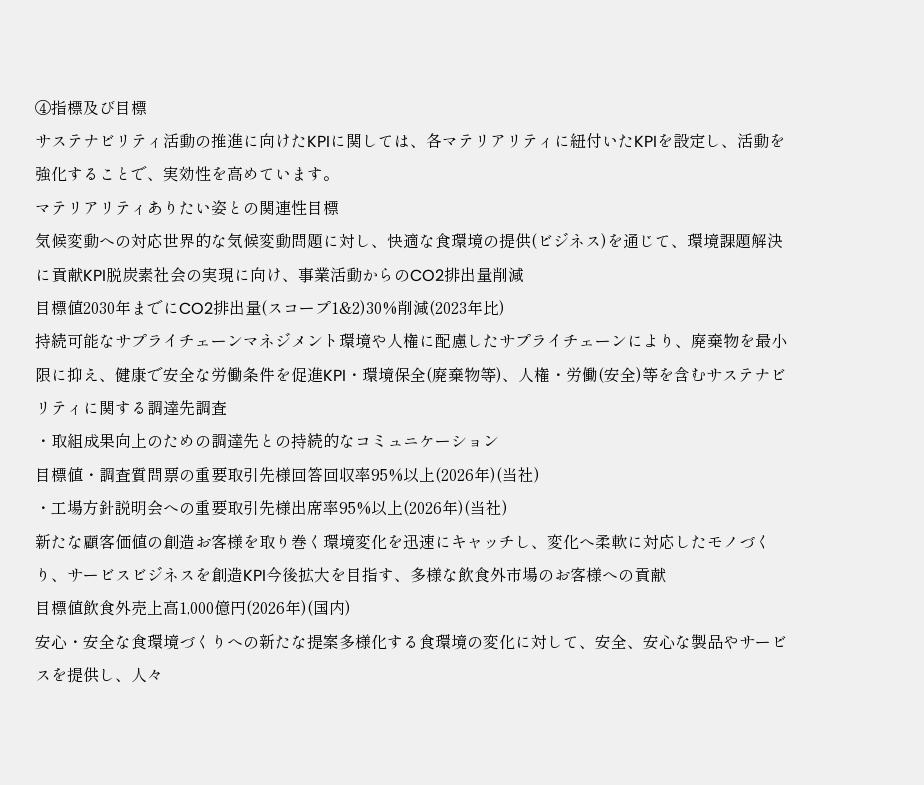④指標及び目標
サステナビリティ活動の推進に向けたKPIに関しては、各マテリアリティに紐付いたKPIを設定し、活動を強化することで、実効性を高めています。
マテリアリティありたい姿との関連性目標
気候変動への対応世界的な気候変動問題に対し、快適な食環境の提供(ビジネス)を通じて、環境課題解決に貢献KPI脱炭素社会の実現に向け、事業活動からのCO2排出量削減
目標値2030年までにCO2排出量(スコープ1&2)30%削減(2023年比)
持続可能なサプライチェーンマネジメント環境や人権に配慮したサプライチェーンにより、廃棄物を最小限に抑え、健康で安全な労働条件を促進KPI・環境保全(廃棄物等)、人権・労働(安全)等を含むサステナビリティに関する調達先調査
・取組成果向上のための調達先との持続的なコミュニケーション
目標値・調査質問票の重要取引先様回答回収率95%以上(2026年)(当社)
・工場方針説明会への重要取引先様出席率95%以上(2026年)(当社)
新たな顧客価値の創造お客様を取り巻く環境変化を迅速にキャッチし、変化へ柔軟に対応したモノづくり、サービスビジネスを創造KPI今後拡大を目指す、多様な飲食外市場のお客様への貢献
目標値飲食外売上高1,000億円(2026年)(国内)
安心・安全な食環境づくりへの新たな提案多様化する食環境の変化に対して、安全、安心な製品やサービスを提供し、人々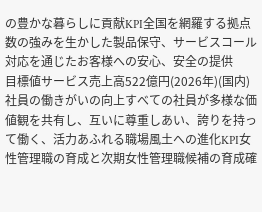の豊かな暮らしに貢献KPI全国を網羅する拠点数の強みを生かした製品保守、サービスコール対応を通じたお客様への安心、安全の提供
目標値サービス売上高522億円(2026年)(国内)
社員の働きがいの向上すべての社員が多様な価値観を共有し、互いに尊重しあい、誇りを持って働く、活力あふれる職場風土への進化KPI女性管理職の育成と次期女性管理職候補の育成確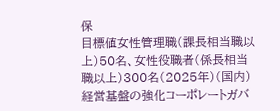保
目標値女性管理職(課長相当職以上)50名、女性役職者(係長相当職以上)300名(2025年)(国内)
経営基盤の強化コーポレートガバ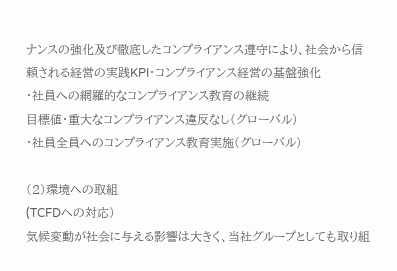ナンスの強化及び徹底したコンプライアンス遵守により、社会から信頼される経営の実践KPI・コンプライアンス経営の基盤強化
・社員への網羅的なコンプライアンス教育の継続
目標値・重大なコンプライアンス違反なし(グローバル)
・社員全員へのコンプライアンス教育実施(グローバル)

(2)環境への取組
(TCFDへの対応)
気候変動が社会に与える影響は大きく、当社グループとしても取り組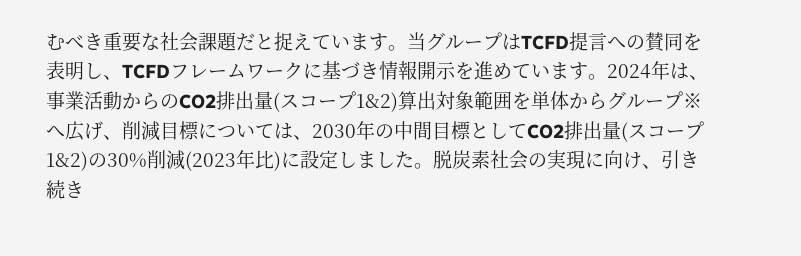むべき重要な社会課題だと捉えています。当グループはTCFD提言への賛同を表明し、TCFDフレームワークに基づき情報開示を進めています。2024年は、事業活動からのCO2排出量(スコープ1&2)算出対象範囲を単体からグループ※へ広げ、削減目標については、2030年の中間目標としてCO2排出量(スコープ1&2)の30%削減(2023年比)に設定しました。脱炭素社会の実現に向け、引き続き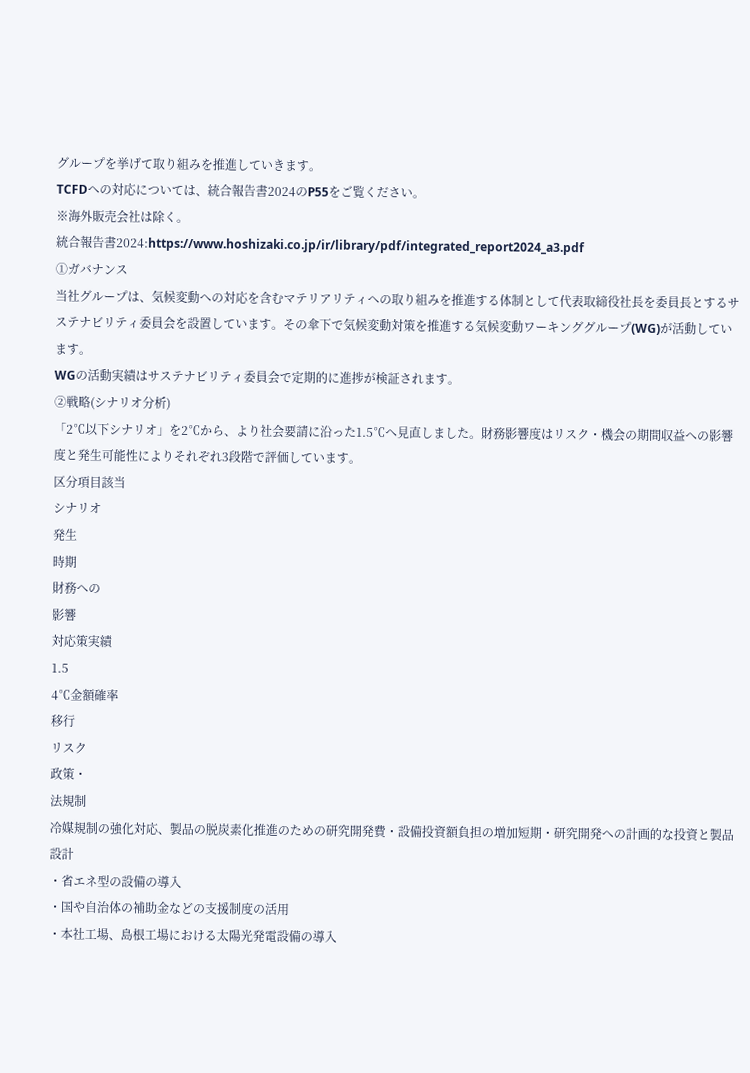グループを挙げて取り組みを推進していきます。
TCFDへの対応については、統合報告書2024のP55をご覧ください。
※海外販売会社は除く。
統合報告書2024:https://www.hoshizaki.co.jp/ir/library/pdf/integrated_report2024_a3.pdf
①ガバナンス
当社グループは、気候変動への対応を含むマテリアリティへの取り組みを推進する体制として代表取締役社長を委員長とするサステナビリティ委員会を設置しています。その傘下で気候変動対策を推進する気候変動ワーキンググループ(WG)が活動しています。
WGの活動実績はサステナビリティ委員会で定期的に進捗が検証されます。
②戦略(シナリオ分析)
「2℃以下シナリオ」を2℃から、より社会要請に沿った1.5℃へ見直しました。財務影響度はリスク・機会の期間収益への影響度と発生可能性によりそれぞれ3段階で評価しています。
区分項目該当
シナリオ
発生
時期
財務への
影響
対応策実績
1.5
4℃金額確率
移行
リスク
政策・
法規制
冷媒規制の強化対応、製品の脱炭素化推進のための研究開発費・設備投資額負担の増加短期・研究開発への計画的な投資と製品設計
・省エネ型の設備の導入
・国や自治体の補助金などの支援制度の活用
・本社工場、島根工場における太陽光発電設備の導入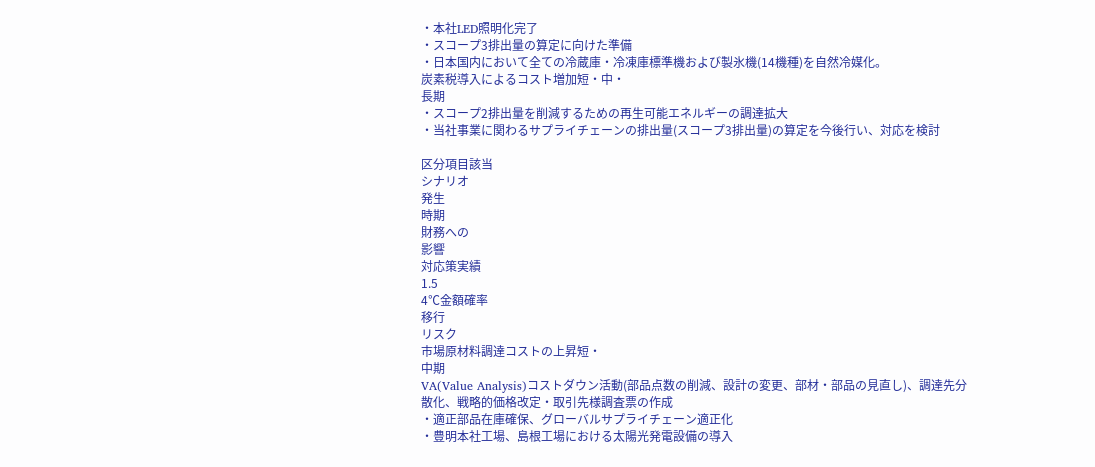・本社LED照明化完了
・スコープ3排出量の算定に向けた準備
・日本国内において全ての冷蔵庫・冷凍庫標準機および製氷機(14機種)を自然冷媒化。
炭素税導入によるコスト増加短・中・
長期
・スコープ2排出量を削減するための再生可能エネルギーの調達拡大
・当社事業に関わるサプライチェーンの排出量(スコープ3排出量)の算定を今後行い、対応を検討

区分項目該当
シナリオ
発生
時期
財務への
影響
対応策実績
1.5
4℃金額確率
移行
リスク
市場原材料調達コストの上昇短・
中期
VA(Value Analysis)コストダウン活動(部品点数の削減、設計の変更、部材・部品の見直し)、調達先分散化、戦略的価格改定・取引先様調査票の作成
・適正部品在庫確保、グローバルサプライチェーン適正化
・豊明本社工場、島根工場における太陽光発電設備の導入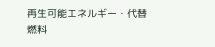再生可能エネルギー・代替燃料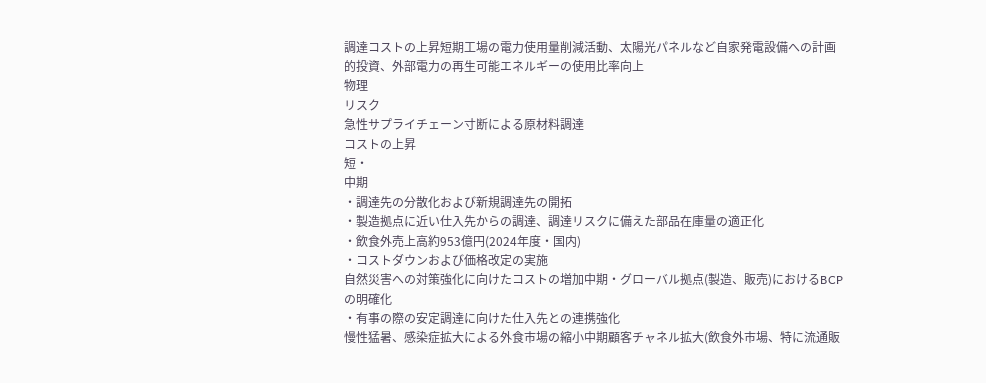調達コストの上昇短期工場の電力使用量削減活動、太陽光パネルなど自家発電設備への計画的投資、外部電力の再生可能エネルギーの使用比率向上
物理
リスク
急性サプライチェーン寸断による原材料調達
コストの上昇
短・
中期
・調達先の分散化および新規調達先の開拓
・製造拠点に近い仕入先からの調達、調達リスクに備えた部品在庫量の適正化
・飲食外売上高約953億円(2024年度・国内)
・コストダウンおよび価格改定の実施
自然災害への対策強化に向けたコストの増加中期・グローバル拠点(製造、販売)におけるBCPの明確化
・有事の際の安定調達に向けた仕入先との連携強化
慢性猛暑、感染症拡大による外食市場の縮小中期顧客チャネル拡大(飲食外市場、特に流通販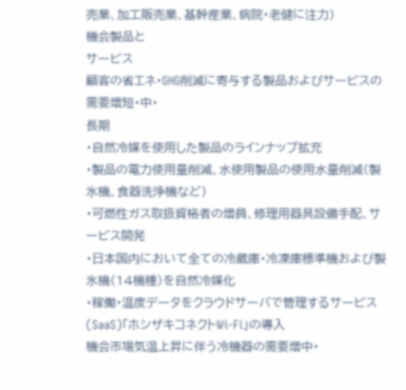売業、加工販売業、基幹産業、病院・老健に注力)
機会製品と
サービス
顧客の省エネ・GHG削減に寄与する製品およびサービスの需要増短・中・
長期
・自然冷媒を使用した製品のラインナップ拡充
・製品の電力使用量削減、水使用製品の使用水量削減(製氷機、食器洗浄機など)
・可燃性ガス取扱資格者の増員、修理用器具設備手配、サービス開発
・日本国内において全ての冷蔵庫・冷凍庫標準機および製氷機(14機種)を自然冷媒化
・稼働・温度データをクラウドサーバで管理するサービス(SaaS)「ホシザキコネクトWi-Fi」の導入
機会市場気温上昇に伴う冷機器の需要増中・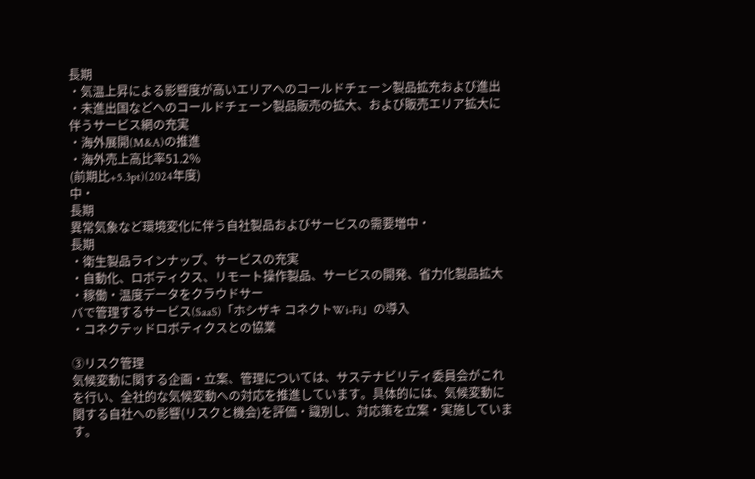長期
・気温上昇による影響度が高いエリアへのコールドチェーン製品拡充および進出
・未進出国などへのコールドチェーン製品販売の拡大、および販売エリア拡大に伴うサービス網の充実
・海外展開(M&A)の推進
・海外売上高比率51.2%
(前期比+5.3pt)(2024年度)
中・
長期
異常気象など環境変化に伴う自社製品およびサービスの需要増中・
長期
・衛生製品ラインナップ、サービスの充実
・自動化、ロボティクス、リモート操作製品、サービスの開発、省力化製品拡大
・稼働・温度データをクラウドサー
バで管理するサービス(SaaS)「ホシザキ コネクトWi-Fi」の導入
・コネクテッドロボティクスとの協業

③リスク管理
気候変動に関する企画・立案、管理については、サステナビリティ委員会がこれを行い、全社的な気候変動への対応を推進しています。具体的には、気候変動に関する自社への影響(リスクと機会)を評価・識別し、対応策を立案・実施しています。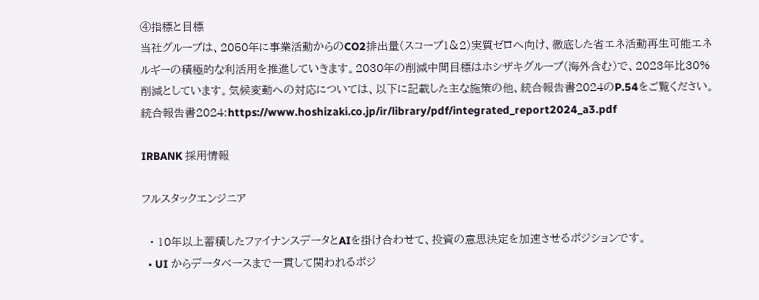④指標と目標
当社グループは、2050年に事業活動からのCO2排出量(スコープ1&2)実質ゼロへ向け、徹底した省エネ活動再生可能エネルギーの積極的な利活用を推進していきます。2030年の削減中間目標はホシザキグループ(海外含む)で、2023年比30%削減としています。気候変動への対応については、以下に記載した主な施策の他、統合報告書2024のP.54をご覧ください。
統合報告書2024:https://www.hoshizaki.co.jp/ir/library/pdf/integrated_report2024_a3.pdf

IRBANK 採用情報

フルスタックエンジニア

  • 10年以上蓄積したファイナンスデータとAIを掛け合わせて、投資の意思決定を加速させるポジションです。
  • UI からデータベースまで一貫して関われるポジ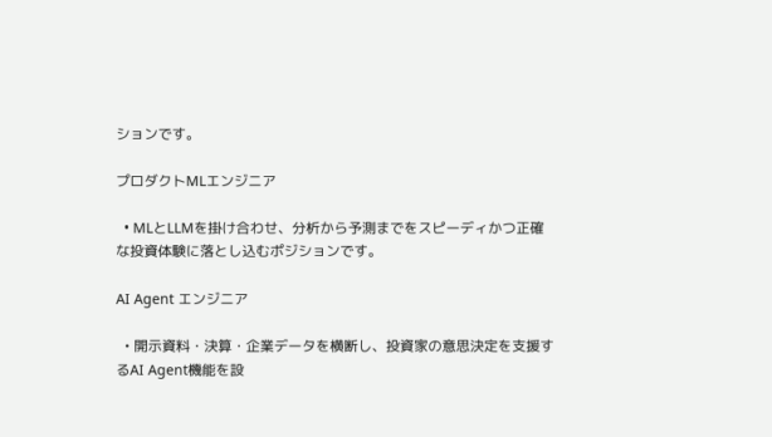ションです。

プロダクトMLエンジニア

  • MLとLLMを掛け合わせ、分析から予測までをスピーディかつ正確な投資体験に落とし込むポジションです。

AI Agent エンジニア

  • 開示資料・決算・企業データを横断し、投資家の意思決定を支援するAI Agent機能を設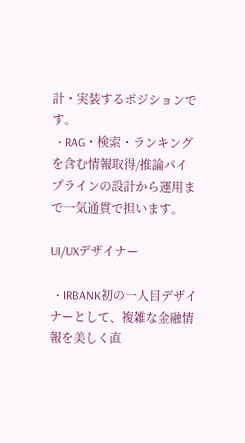計・実装するポジションです。
  • RAG・検索・ランキングを含む情報取得/推論パイプラインの設計から運用まで一気通貫で担います。

UI/UXデザイナー

  • IRBANK初の一人目デザイナーとして、複雑な金融情報を美しく直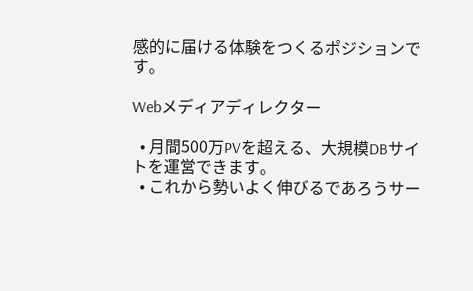感的に届ける体験をつくるポジションです。

Webメディアディレクター

  • 月間500万PVを超える、大規模DBサイトを運営できます。
  • これから勢いよく伸びるであろうサー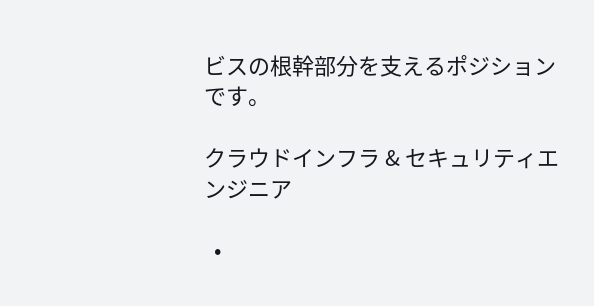ビスの根幹部分を支えるポジションです。

クラウドインフラ & セキュリティエンジニア

  •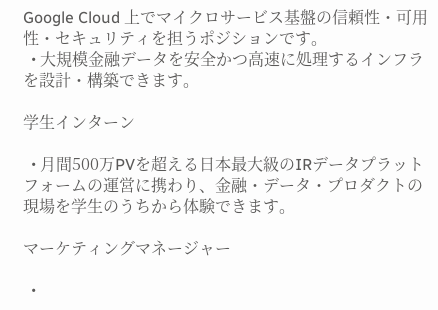Google Cloud 上でマイクロサービス基盤の信頼性・可用性・セキュリティを担うポジションです。
  • 大規模金融データを安全かつ高速に処理するインフラを設計・構築できます。

学生インターン

  • 月間500万PVを超える日本最大級のIRデータプラットフォームの運営に携わり、金融・データ・プロダクトの現場を学生のうちから体験できます。

マーケティングマネージャー

  •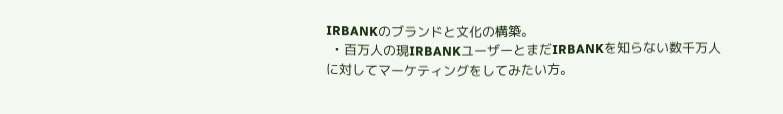IRBANKのブランドと文化の構築。
  • 百万人の現IRBANKユーザーとまだIRBANKを知らない数千万人に対してマーケティングをしてみたい方。